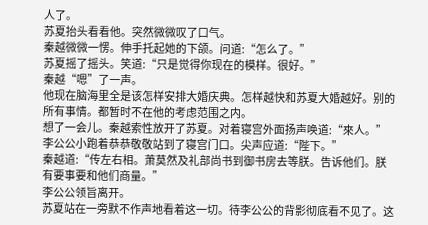人了。
苏夏抬头看看他。突然微微叹了口气。
秦越微微一愣。伸手托起她的下颌。问道:“怎么了。”
苏夏摇了摇头。笑道:“只是觉得你现在的模样。很好。”
秦越“嗯”了一声。
他现在脑海里全是该怎样安排大婚庆典。怎样越快和苏夏大婚越好。别的所有事情。都暂时不在他的考虑范围之内。
想了一会儿。秦越索性放开了苏夏。对着寝宫外面扬声唤道:“來人。”
李公公小跑着恭恭敬敬站到了寝宫门口。尖声应道:“陛下。”
秦越道:“传左右相。萧莫然及礼部尚书到御书房去等朕。告诉他们。朕有要事要和他们商量。”
李公公领旨离开。
苏夏站在一旁默不作声地看着这一切。待李公公的背影彻底看不见了。这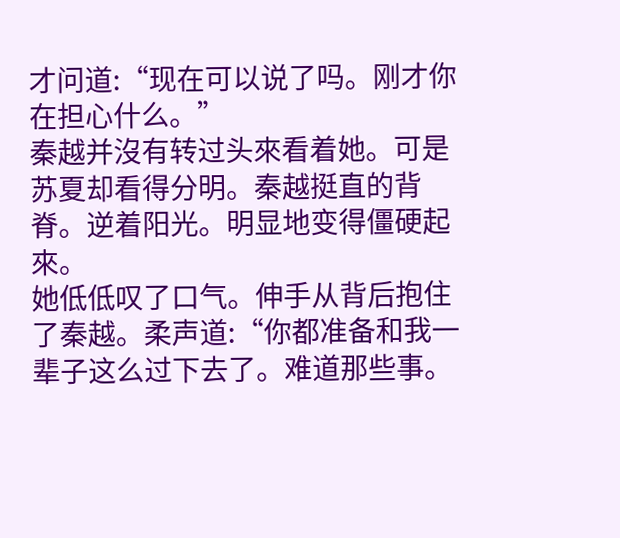才问道:“现在可以说了吗。刚才你在担心什么。”
秦越并沒有转过头來看着她。可是苏夏却看得分明。秦越挺直的背脊。逆着阳光。明显地变得僵硬起來。
她低低叹了口气。伸手从背后抱住了秦越。柔声道:“你都准备和我一辈子这么过下去了。难道那些事。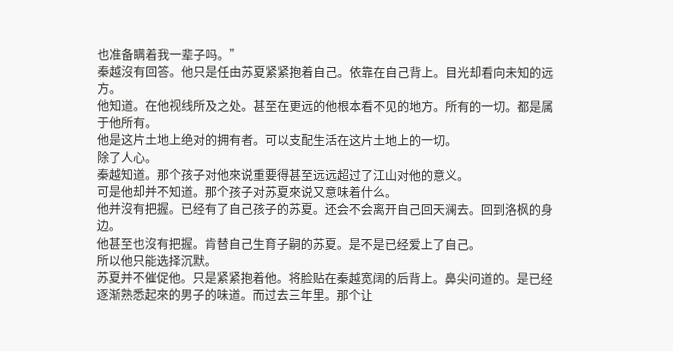也准备瞒着我一辈子吗。”
秦越沒有回答。他只是任由苏夏紧紧抱着自己。依靠在自己背上。目光却看向未知的远方。
他知道。在他视线所及之处。甚至在更远的他根本看不见的地方。所有的一切。都是属于他所有。
他是这片土地上绝对的拥有者。可以支配生活在这片土地上的一切。
除了人心。
秦越知道。那个孩子对他來说重要得甚至远远超过了江山对他的意义。
可是他却并不知道。那个孩子对苏夏來说又意味着什么。
他并沒有把握。已经有了自己孩子的苏夏。还会不会离开自己回天澜去。回到洛枫的身边。
他甚至也沒有把握。肯替自己生育子嗣的苏夏。是不是已经爱上了自己。
所以他只能选择沉默。
苏夏并不催促他。只是紧紧抱着他。将脸贴在秦越宽阔的后背上。鼻尖问道的。是已经逐渐熟悉起來的男子的味道。而过去三年里。那个让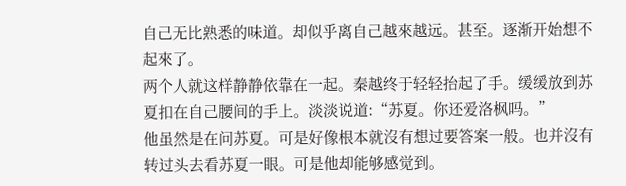自己无比熟悉的味道。却似乎离自己越來越远。甚至。逐渐开始想不起來了。
两个人就这样静静依靠在一起。秦越终于轻轻抬起了手。缓缓放到苏夏扣在自己腰间的手上。淡淡说道:“苏夏。你还爱洛枫吗。”
他虽然是在问苏夏。可是好像根本就沒有想过要答案一般。也并沒有转过头去看苏夏一眼。可是他却能够感觉到。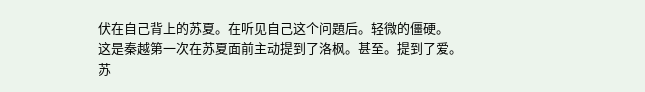伏在自己背上的苏夏。在听见自己这个问題后。轻微的僵硬。
这是秦越第一次在苏夏面前主动提到了洛枫。甚至。提到了爱。
苏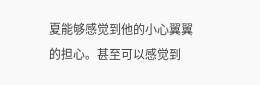夏能够感觉到他的小心翼翼的担心。甚至可以感觉到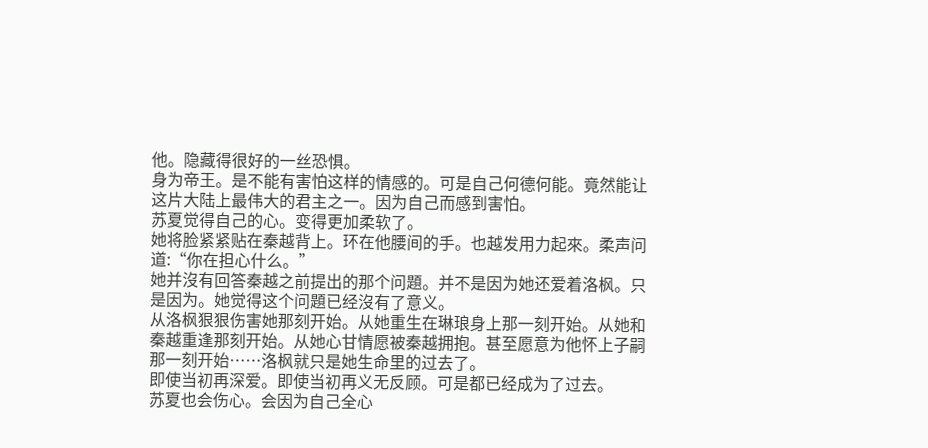他。隐藏得很好的一丝恐惧。
身为帝王。是不能有害怕这样的情感的。可是自己何德何能。竟然能让这片大陆上最伟大的君主之一。因为自己而感到害怕。
苏夏觉得自己的心。变得更加柔软了。
她将脸紧紧贴在秦越背上。环在他腰间的手。也越发用力起來。柔声问道:“你在担心什么。”
她并沒有回答秦越之前提出的那个问題。并不是因为她还爱着洛枫。只是因为。她觉得这个问題已经沒有了意义。
从洛枫狠狠伤害她那刻开始。从她重生在琳琅身上那一刻开始。从她和秦越重逢那刻开始。从她心甘情愿被秦越拥抱。甚至愿意为他怀上子嗣那一刻开始……洛枫就只是她生命里的过去了。
即使当初再深爱。即使当初再义无反顾。可是都已经成为了过去。
苏夏也会伤心。会因为自己全心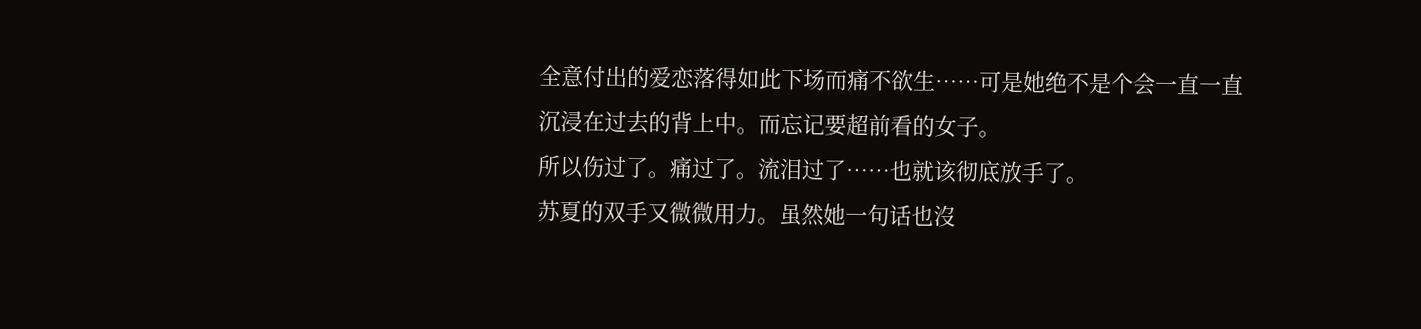全意付出的爱恋落得如此下场而痛不欲生……可是她绝不是个会一直一直沉浸在过去的背上中。而忘记要超前看的女子。
所以伤过了。痛过了。流泪过了……也就该彻底放手了。
苏夏的双手又微微用力。虽然她一句话也沒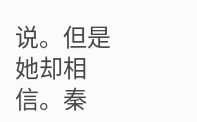说。但是她却相信。秦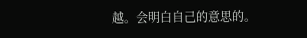越。会明白自己的意思的。